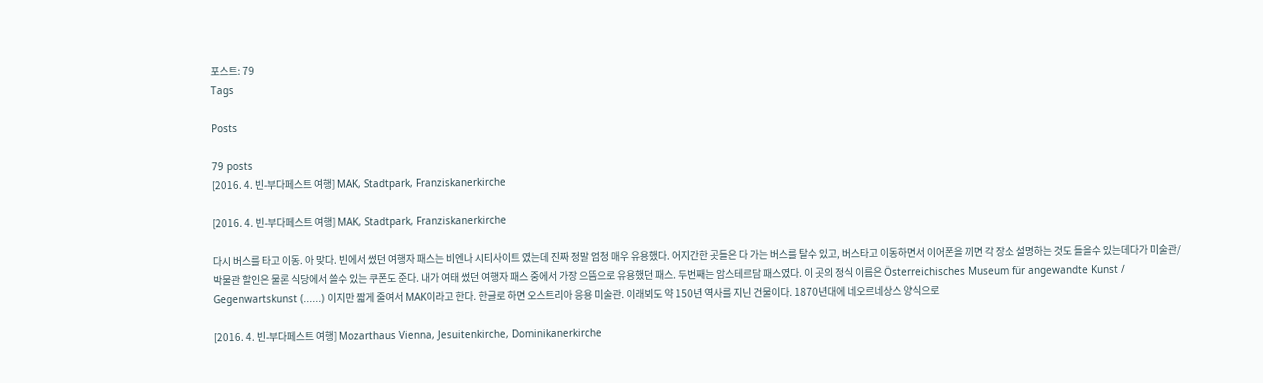포스트: 79
Tags

Posts

79 posts
[2016. 4. 빈-부다페스트 여행] MAK, Stadtpark, Franziskanerkirche

[2016. 4. 빈-부다페스트 여행] MAK, Stadtpark, Franziskanerkirche

다시 버스를 타고 이동. 아 맞다. 빈에서 썼던 여행자 패스는 비엔나 시티사이트 였는데 진짜 정말 엄청 매우 유용했다. 어지간한 곳들은 다 가는 버스를 탈수 있고, 버스타고 이동하면서 이어폰을 끼면 각 장소 설명하는 것도 들을수 있는데다가 미술관/박물관 할인은 물론 식당에서 쓸수 있는 쿠폰도 준다. 내가 여태 썼던 여행자 패스 중에서 가장 으뜸으로 유용했던 패스. 두번째는 암스테르담 패스였다. 이 곳의 정식 이름은 Österreichisches Museum für angewandte Kunst / Gegenwartskunst (......) 이지만 짧게 줄여서 MAK이라고 한다. 한글로 하면 오스트리아 응용 미술관. 이래뵈도 약 150년 역사를 지닌 건물이다. 1870년대에 네오르네상스 양식으로

[2016. 4. 빈-부다페스트 여행] Mozarthaus Vienna, Jesuitenkirche, Dominikanerkirche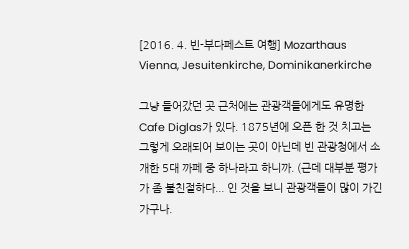[2016. 4. 빈-부다페스트 여행] Mozarthaus Vienna, Jesuitenkirche, Dominikanerkirche

그냥 들어갔던 곳 근처에는 관광객들에게도 유명한 Cafe Diglas가 있다. 1875년에 오픈 한 것 치고는 그렇게 오래되어 보이는 곳이 아닌데 빈 관광청에서 소개한 5대 까페 중 하나라고 하니까. (근데 대부분 평가가 좀 불친절하다... 인 것을 보니 관광객들이 많이 가긴 가구나.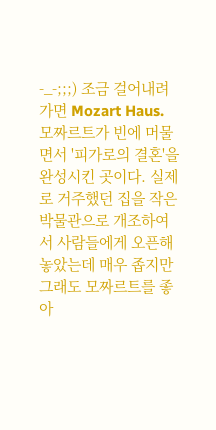-_-;;;) 조금 걸어내려가면 Mozart Haus. 모짜르트가 빈에 머물면서 '피가로의 결혼'을 완성시킨 곳이다. 실제로 거주했던 집을 작은 박물관으로 개조하여서 사람들에게 오픈해놓았는데 매우 좁지만 그래도 모짜르트를 좋아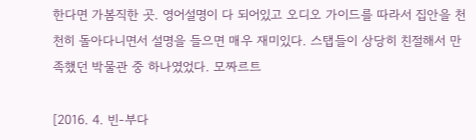한다면 가봄직한 곳. 영어설명이 다 되어있고 오디오 가이드를 따라서 집안을 천천히 돌아다니면서 설명을 들으면 매우 재미있다. 스탭들이 상당히 친절해서 만족했던 박물관 중 하나였었다. 모짜르트

[2016. 4. 빈-부다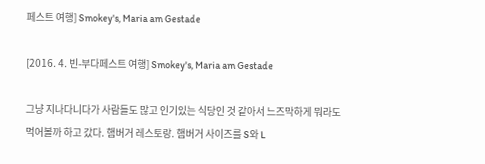페스트 여행] Smokey's, Maria am Gestade

[2016. 4. 빈-부다페스트 여행] Smokey's, Maria am Gestade

그냥 지나다니다가 사람들도 많고 인기있는 식당인 것 같아서 느즈막하게 뭐라도 먹어볼까 하고 갔다. 햄버거 레스토랑. 햄버거 사이즈를 S와 L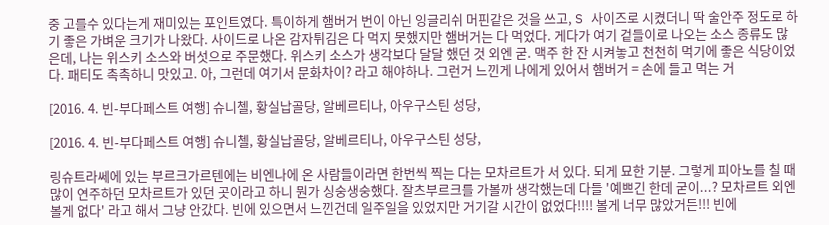중 고를수 있다는게 재미있는 포인트였다. 특이하게 햄버거 번이 아닌 잉글리쉬 머핀같은 것을 쓰고, S 사이즈로 시켰더니 딱 술안주 정도로 하기 좋은 가벼운 크기가 나왔다. 사이드로 나온 감자튀김은 다 먹지 못했지만 햄버거는 다 먹었다. 게다가 여기 겉들이로 나오는 소스 종류도 많은데, 나는 위스키 소스와 버섯으로 주문했다. 위스키 소스가 생각보다 달달 했던 것 외엔 굳. 맥주 한 잔 시켜놓고 천천히 먹기에 좋은 식당이었다. 패티도 촉촉하니 맛있고. 아, 그런데 여기서 문화차이? 라고 해야하나. 그런거 느낀게 나에게 있어서 햄버거 = 손에 들고 먹는 거

[2016. 4. 빈-부다페스트 여행] 슈니첼, 황실납골당, 알베르티나, 아우구스틴 성당,

[2016. 4. 빈-부다페스트 여행] 슈니첼, 황실납골당, 알베르티나, 아우구스틴 성당,

링슈트라쎄에 있는 부르크가르텐에는 비엔나에 온 사람들이라면 한번씩 찍는 다는 모차르트가 서 있다. 되게 묘한 기분. 그렇게 피아노를 칠 때 많이 연주하던 모차르트가 있던 곳이라고 하니 뭔가 싱숭생숭했다. 잘츠부르크를 가볼까 생각했는데 다들 '예쁘긴 한데 굳이...? 모차르트 외엔 볼게 없다' 라고 해서 그냥 안갔다. 빈에 있으면서 느낀건데 일주일을 있었지만 거기갈 시간이 없었다!!!! 볼게 너무 많았거든!!! 빈에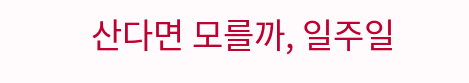산다면 모를까, 일주일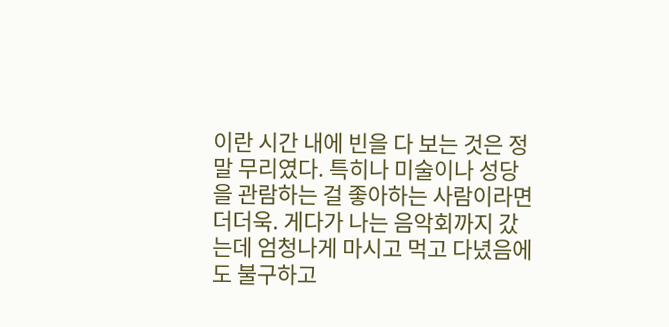이란 시간 내에 빈을 다 보는 것은 정말 무리였다. 특히나 미술이나 성당을 관람하는 걸 좋아하는 사람이라면 더더욱. 게다가 나는 음악회까지 갔는데 엄청나게 마시고 먹고 다녔음에도 불구하고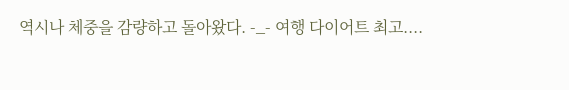역시나 체중을 감량하고 돌아왔다. -_- 여행 다이어트 최고....